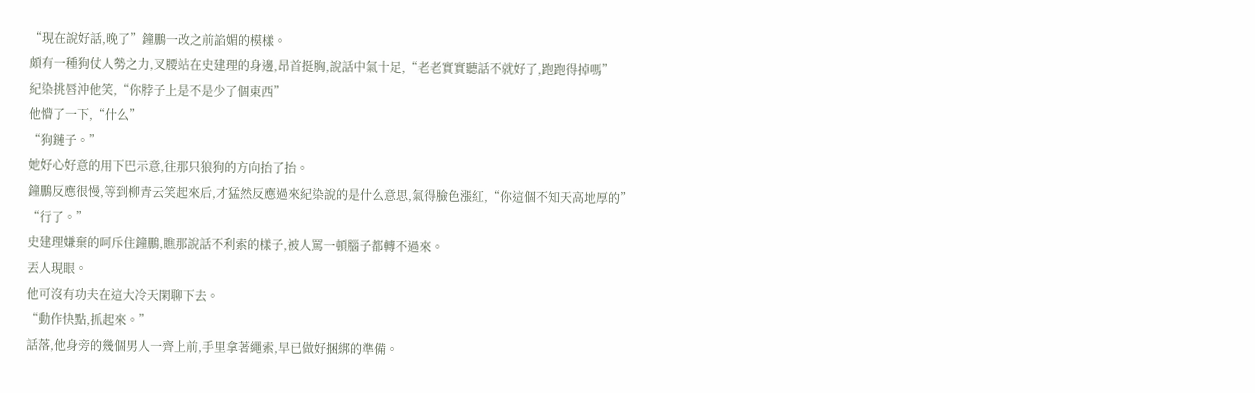“現在說好話,晚了”鐘鵬一改之前諂媚的模樣。
頗有一種狗仗人勢之力,叉腰站在史建理的身邊,昂首挺胸,說話中氣十足,“老老實實聽話不就好了,跑跑得掉嗎”
紀染挑唇沖他笑,“你脖子上是不是少了個東西”
他懵了一下,“什么”
“狗鏈子。”
她好心好意的用下巴示意,往那只狼狗的方向抬了抬。
鐘鵬反應很慢,等到柳青云笑起來后,才猛然反應過來紀染說的是什么意思,氣得臉色漲紅,“你這個不知天高地厚的”
“行了。”
史建理嫌棄的呵斥住鐘鵬,瞧那說話不利索的樣子,被人罵一頓腦子都轉不過來。
丟人現眼。
他可沒有功夫在這大冷天閑聊下去。
“動作快點,抓起來。”
話落,他身旁的幾個男人一齊上前,手里拿著繩索,早已做好捆綁的準備。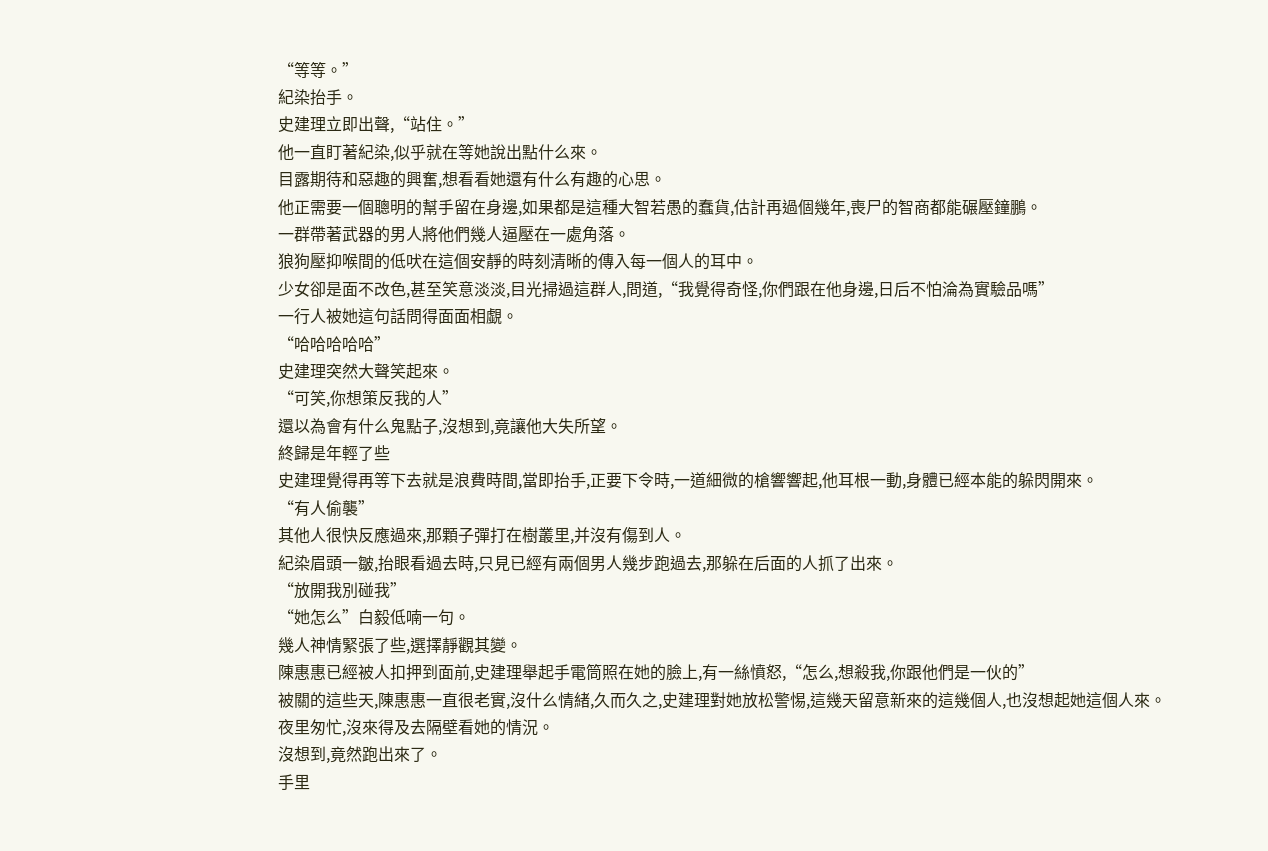“等等。”
紀染抬手。
史建理立即出聲,“站住。”
他一直盯著紀染,似乎就在等她說出點什么來。
目露期待和惡趣的興奮,想看看她還有什么有趣的心思。
他正需要一個聰明的幫手留在身邊,如果都是這種大智若愚的蠢貨,估計再過個幾年,喪尸的智商都能碾壓鐘鵬。
一群帶著武器的男人將他們幾人逼壓在一處角落。
狼狗壓抑喉間的低吠在這個安靜的時刻清晰的傳入每一個人的耳中。
少女卻是面不改色,甚至笑意淡淡,目光掃過這群人,問道,“我覺得奇怪,你們跟在他身邊,日后不怕淪為實驗品嗎”
一行人被她這句話問得面面相覷。
“哈哈哈哈哈”
史建理突然大聲笑起來。
“可笑,你想策反我的人”
還以為會有什么鬼點子,沒想到,竟讓他大失所望。
終歸是年輕了些
史建理覺得再等下去就是浪費時間,當即抬手,正要下令時,一道細微的槍響響起,他耳根一動,身體已經本能的躲閃開來。
“有人偷襲”
其他人很快反應過來,那顆子彈打在樹叢里,并沒有傷到人。
紀染眉頭一皺,抬眼看過去時,只見已經有兩個男人幾步跑過去,那躲在后面的人抓了出來。
“放開我別碰我”
“她怎么”白毅低喃一句。
幾人神情緊張了些,選擇靜觀其變。
陳惠惠已經被人扣押到面前,史建理舉起手電筒照在她的臉上,有一絲憤怒,“怎么,想殺我,你跟他們是一伙的”
被關的這些天,陳惠惠一直很老實,沒什么情緒,久而久之,史建理對她放松警惕,這幾天留意新來的這幾個人,也沒想起她這個人來。
夜里匆忙,沒來得及去隔壁看她的情況。
沒想到,竟然跑出來了。
手里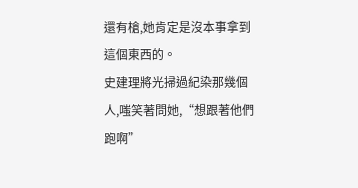還有槍,她肯定是沒本事拿到這個東西的。
史建理將光掃過紀染那幾個人,嗤笑著問她,“想跟著他們跑啊”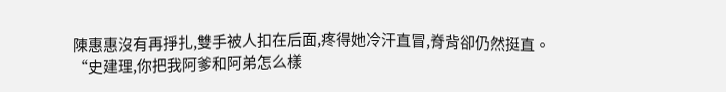陳惠惠沒有再掙扎,雙手被人扣在后面,疼得她冷汗直冒,脊背卻仍然挺直。
“史建理,你把我阿爹和阿弟怎么樣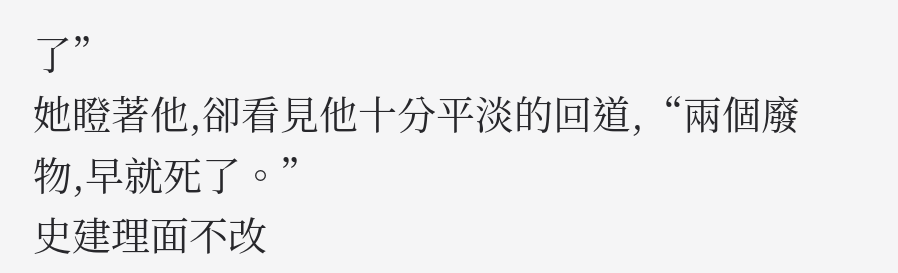了”
她瞪著他,卻看見他十分平淡的回道,“兩個廢物,早就死了。”
史建理面不改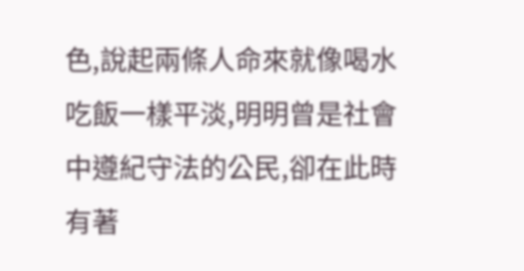色,說起兩條人命來就像喝水吃飯一樣平淡,明明曾是社會中遵紀守法的公民,卻在此時有著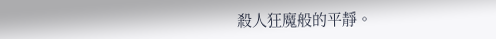殺人狂魔般的平靜。